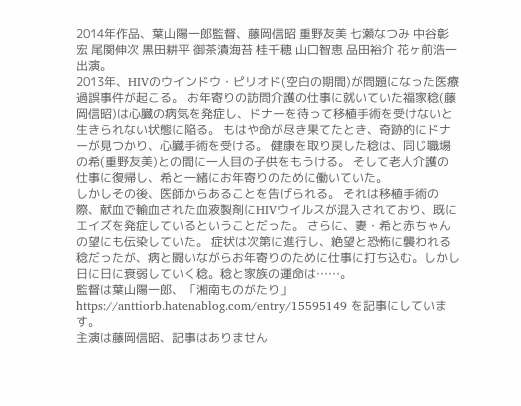2014年作品、葉山陽一郎監督、藤岡信昭 重野友美 七瀬なつみ 中谷彰宏 尾関伸次 黒田耕平 御茶漬海苔 桂千穂 山口智恵 品田裕介 花ヶ前浩一出演。
2013年、HIVのウインドウ・ピリオド(空白の期間)が問題になった医療過誤事件が起こる。 お年寄りの訪問介護の仕事に就いていた福家稔(藤岡信昭)は心臓の病気を発症し、ドナーを待って移植手術を受けないと生きられない状態に陥る。 もはや命が尽き果てたとき、奇跡的にドナーが見つかり、心臓手術を受ける。 健康を取り戻した稔は、同じ職場の希(重野友美)との間に一人目の子供をもうける。 そして老人介護の仕事に復帰し、希と一緒にお年寄りのために働いていた。
しかしその後、医師からあることを告げられる。 それは移植手術の際、献血で輸血された血液製剤にHIVウイルスが混入されており、既にエイズを発症しているということだった。 さらに、妻・希と赤ちゃんの望にも伝染していた。 症状は次第に進行し、絶望と恐怖に襲われる稔だったが、病と闘いながらお年寄りのために仕事に打ち込む。しかし日に日に衰弱していく稔。稔と家族の運命は……。
監督は葉山陽一郎、「湘南ものがたり」 https://anttiorb.hatenablog.com/entry/15595149 を記事にしています。
主演は藤岡信昭、記事はありません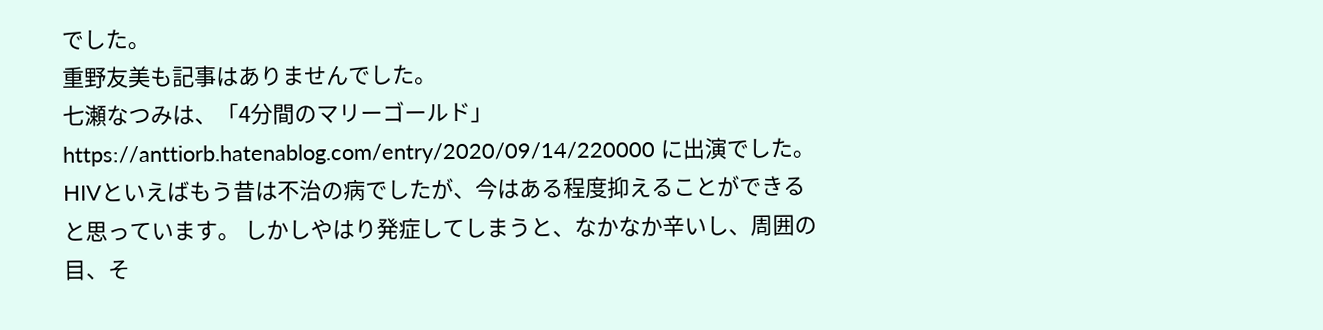でした。
重野友美も記事はありませんでした。
七瀬なつみは、「4分間のマリーゴールド」 https://anttiorb.hatenablog.com/entry/2020/09/14/220000 に出演でした。
HIVといえばもう昔は不治の病でしたが、今はある程度抑えることができると思っています。 しかしやはり発症してしまうと、なかなか辛いし、周囲の目、そ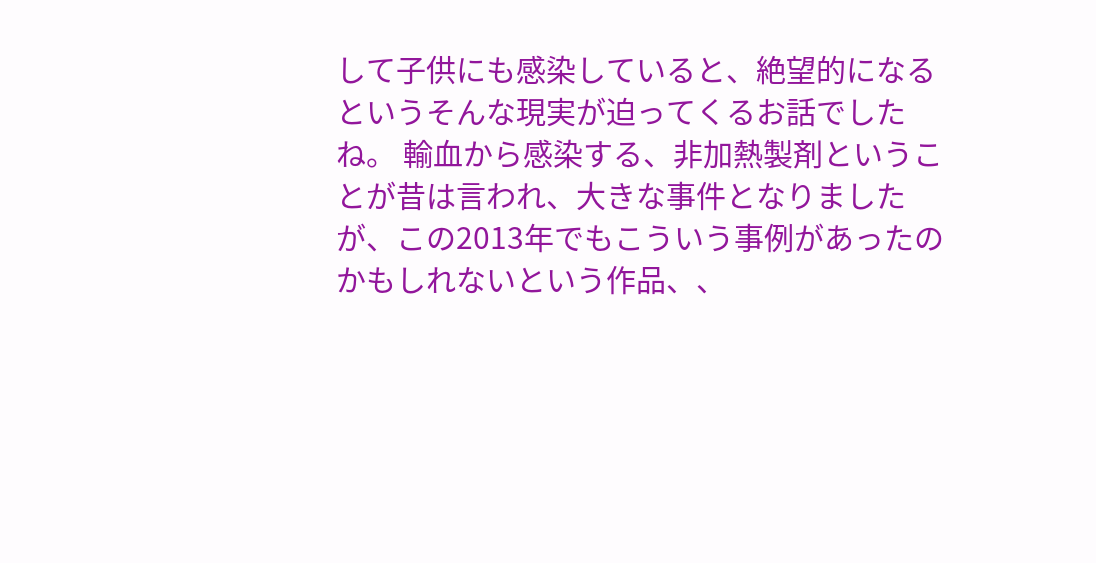して子供にも感染していると、絶望的になるというそんな現実が迫ってくるお話でしたね。 輸血から感染する、非加熱製剤ということが昔は言われ、大きな事件となりましたが、この2013年でもこういう事例があったのかもしれないという作品、、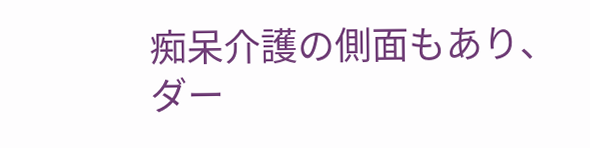痴呆介護の側面もあり、ダー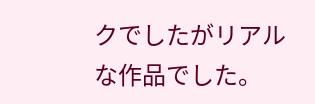クでしたがリアルな作品でした。